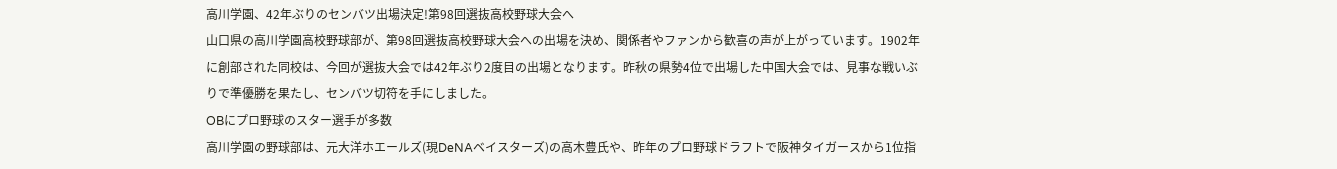高川学園、42年ぶりのセンバツ出場決定!第98回選抜高校野球大会へ
山口県の高川学園高校野球部が、第98回選抜高校野球大会への出場を決め、関係者やファンから歓喜の声が上がっています。1902年に創部された同校は、今回が選抜大会では42年ぶり2度目の出場となります。昨秋の県勢4位で出場した中国大会では、見事な戦いぶりで準優勝を果たし、センバツ切符を手にしました。
OBにプロ野球のスター選手が多数
高川学園の野球部は、元大洋ホエールズ(現DeNAベイスターズ)の高木豊氏や、昨年のプロ野球ドラフトで阪神タイガースから1位指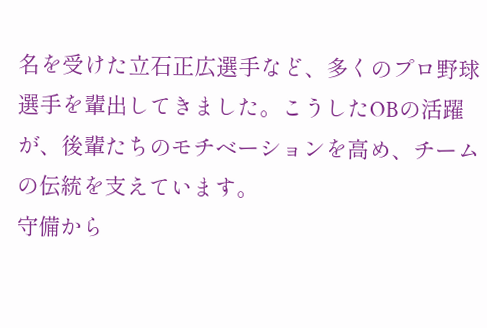名を受けた立石正広選手など、多くのプロ野球選手を輩出してきました。こうしたOBの活躍が、後輩たちのモチベーションを高め、チームの伝統を支えています。
守備から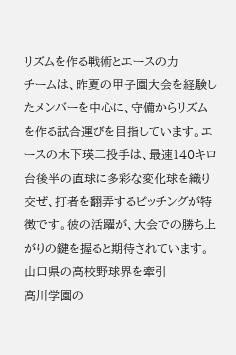リズムを作る戦術とエースの力
チームは、昨夏の甲子園大会を経験したメンバーを中心に、守備からリズムを作る試合運びを目指しています。エースの木下瑛二投手は、最速140キロ台後半の直球に多彩な変化球を織り交ぜ、打者を翻弄するピッチングが特徴です。彼の活躍が、大会での勝ち上がりの鍵を握ると期待されています。
山口県の高校野球界を牽引
高川学園の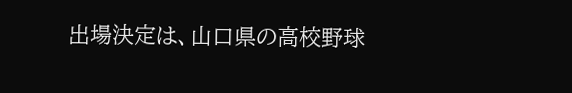出場決定は、山口県の高校野球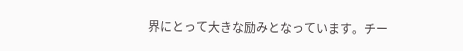界にとって大きな励みとなっています。チー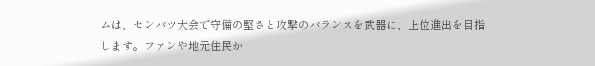ムは、センバツ大会で守備の堅さと攻撃のバランスを武器に、上位進出を目指します。ファンや地元住民か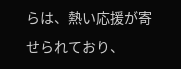らは、熱い応援が寄せられており、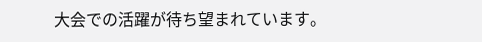大会での活躍が待ち望まれています。